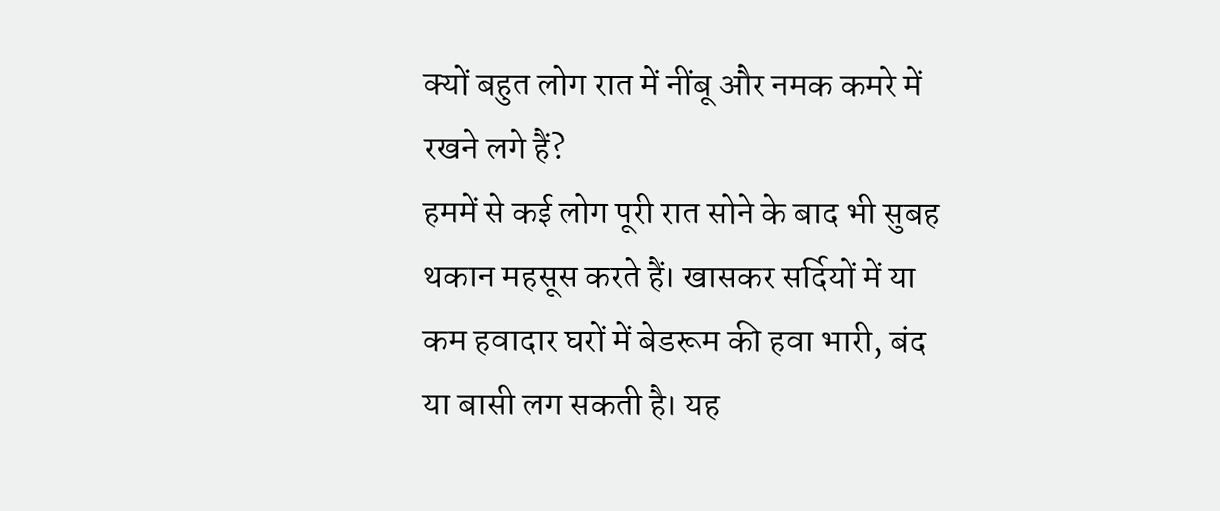क्यों बहुत लोग रात में नींबू और नमक कमरे में रखने लगे हैं?
हममें से कई लोग पूरी रात सोने के बाद भी सुबह थकान महसूस करते हैं। खासकर सर्दियों में या कम हवादार घरों में बेडरूम की हवा भारी, बंद या बासी लग सकती है। यह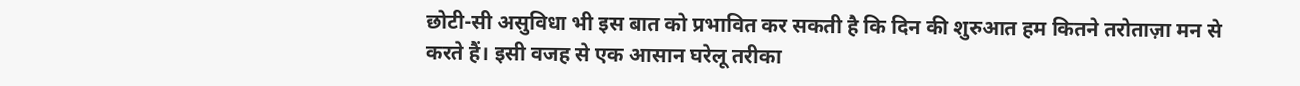छोटी-सी असुविधा भी इस बात को प्रभावित कर सकती है कि दिन की शुरुआत हम कितने तरोताज़ा मन से करते हैं। इसी वजह से एक आसान घरेलू तरीका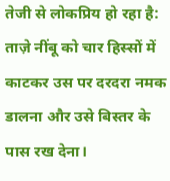तेजी से लोकप्रिय हो रहा है: ताज़े नींबू को चार हिस्सों में काटकर उस पर दरदरा नमक डालना और उसे बिस्तर के पास रख देना।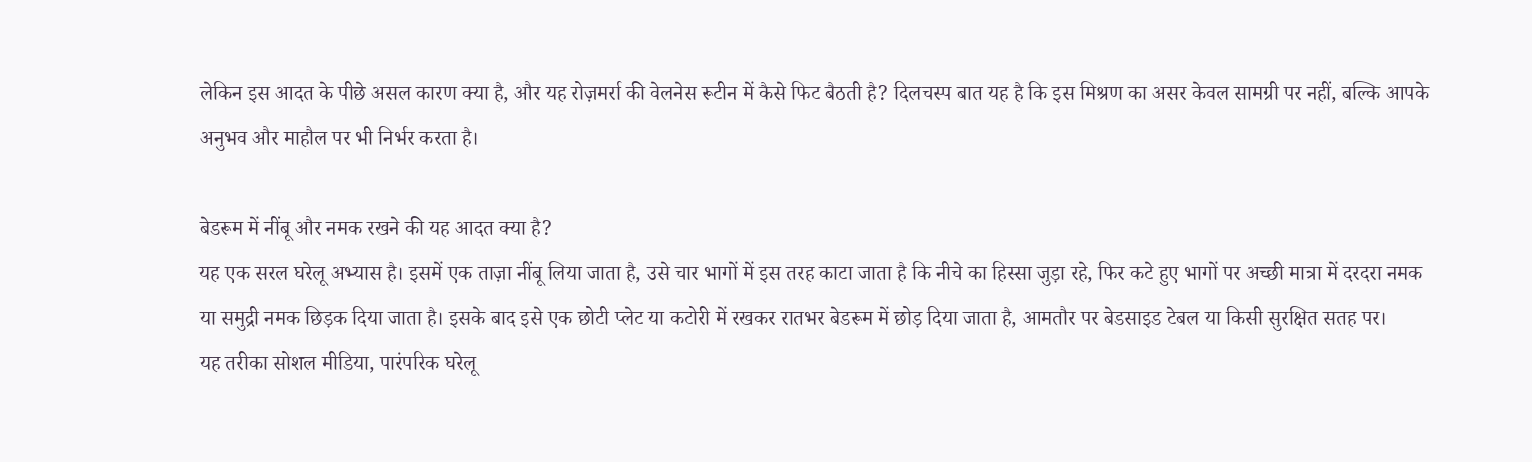लेकिन इस आदत के पीछे असल कारण क्या है, और यह रोज़मर्रा की वेलनेस रूटीन में कैसे फिट बैठती है? दिलचस्प बात यह है कि इस मिश्रण का असर केवल सामग्री पर नहीं, बल्कि आपके अनुभव और माहौल पर भी निर्भर करता है।

बेडरूम में नींबू और नमक रखने की यह आदत क्या है?
यह एक सरल घरेलू अभ्यास है। इसमें एक ताज़ा नींबू लिया जाता है, उसे चार भागों में इस तरह काटा जाता है कि नीचे का हिस्सा जुड़ा रहे, फिर कटे हुए भागों पर अच्छी मात्रा में दरदरा नमक या समुद्री नमक छिड़क दिया जाता है। इसके बाद इसे एक छोटी प्लेट या कटोरी में रखकर रातभर बेडरूम में छोड़ दिया जाता है, आमतौर पर बेडसाइड टेबल या किसी सुरक्षित सतह पर।
यह तरीका सोशल मीडिया, पारंपरिक घरेलू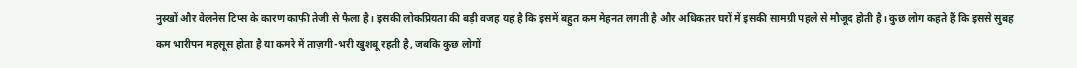नुस्खों और वेलनेस टिप्स के कारण काफी तेजी से फैला है। इसकी लोकप्रियता की बड़ी वजह यह है कि इसमें बहुत कम मेहनत लगती है और अधिकतर घरों में इसकी सामग्री पहले से मौजूद होती है। कुछ लोग कहते हैं कि इससे सुबह कम भारीपन महसूस होता है या कमरे में ताज़गी-भरी खुशबू रहती है, जबकि कुछ लोगों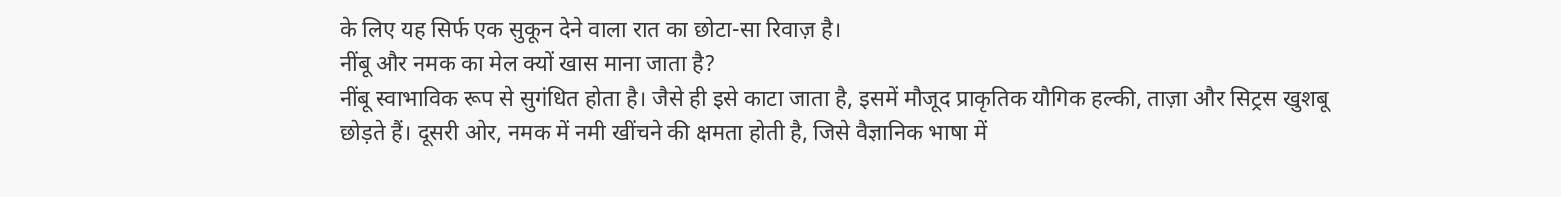के लिए यह सिर्फ एक सुकून देने वाला रात का छोटा-सा रिवाज़ है।
नींबू और नमक का मेल क्यों खास माना जाता है?
नींबू स्वाभाविक रूप से सुगंधित होता है। जैसे ही इसे काटा जाता है, इसमें मौजूद प्राकृतिक यौगिक हल्की, ताज़ा और सिट्रस खुशबू छोड़ते हैं। दूसरी ओर, नमक में नमी खींचने की क्षमता होती है, जिसे वैज्ञानिक भाषा में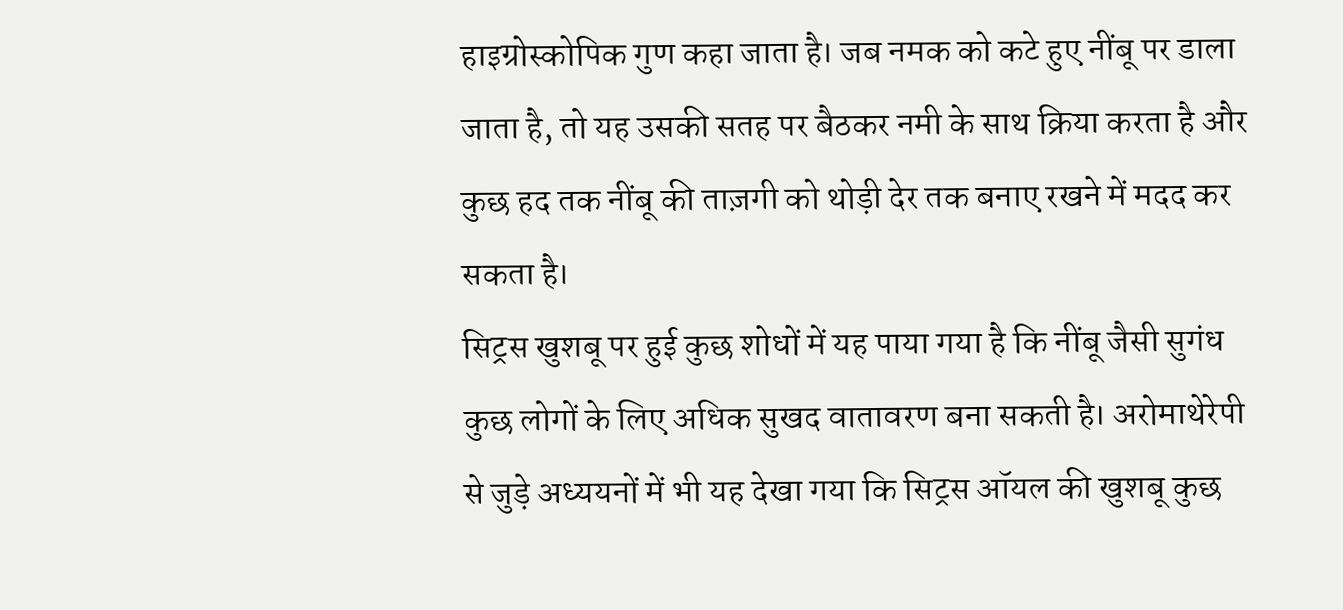हाइग्रोस्कोपिक गुण कहा जाता है। जब नमक को कटे हुए नींबू पर डाला जाता है, तो यह उसकी सतह पर बैठकर नमी के साथ क्रिया करता है और कुछ हद तक नींबू की ताज़गी को थोड़ी देर तक बनाए रखने में मदद कर सकता है।
सिट्रस खुशबू पर हुई कुछ शोधों में यह पाया गया है कि नींबू जैसी सुगंध कुछ लोगों के लिए अधिक सुखद वातावरण बना सकती है। अरोमाथेरेपी से जुड़े अध्ययनों में भी यह देखा गया कि सिट्रस ऑयल की खुशबू कुछ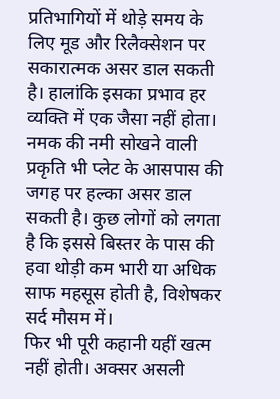प्रतिभागियों में थोड़े समय के लिए मूड और रिलैक्सेशन पर सकारात्मक असर डाल सकती है। हालांकि इसका प्रभाव हर व्यक्ति में एक जैसा नहीं होता।
नमक की नमी सोखने वाली प्रकृति भी प्लेट के आसपास की जगह पर हल्का असर डाल सकती है। कुछ लोगों को लगता है कि इससे बिस्तर के पास की हवा थोड़ी कम भारी या अधिक साफ महसूस होती है, विशेषकर सर्द मौसम में।
फिर भी पूरी कहानी यहीं खत्म नहीं होती। अक्सर असली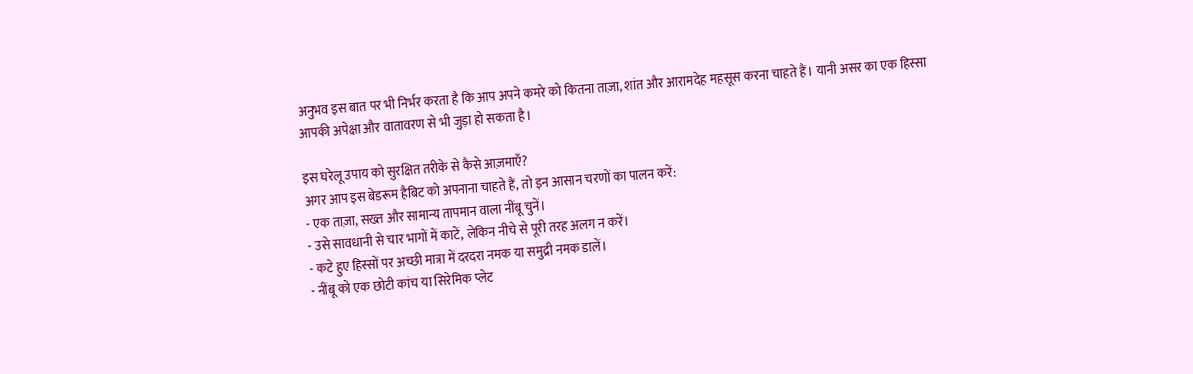अनुभव इस बात पर भी निर्भर करता है कि आप अपने कमरे को कितना ताज़ा, शांत और आरामदेह महसूस करना चाहते हैं। यानी असर का एक हिस्सा आपकी अपेक्षा और वातावरण से भी जुड़ा हो सकता है।

इस घरेलू उपाय को सुरक्षित तरीके से कैसे आज़माएँ?
अगर आप इस बेडरूम हैबिट को अपनाना चाहते हैं, तो इन आसान चरणों का पालन करें:
- एक ताज़ा, सख्त और सामान्य तापमान वाला नींबू चुनें।
- उसे सावधानी से चार भागों में काटें, लेकिन नीचे से पूरी तरह अलग न करें।
- कटे हुए हिस्सों पर अच्छी मात्रा में दरदरा नमक या समुद्री नमक डालें।
- नींबू को एक छोटी कांच या सिरेमिक प्लेट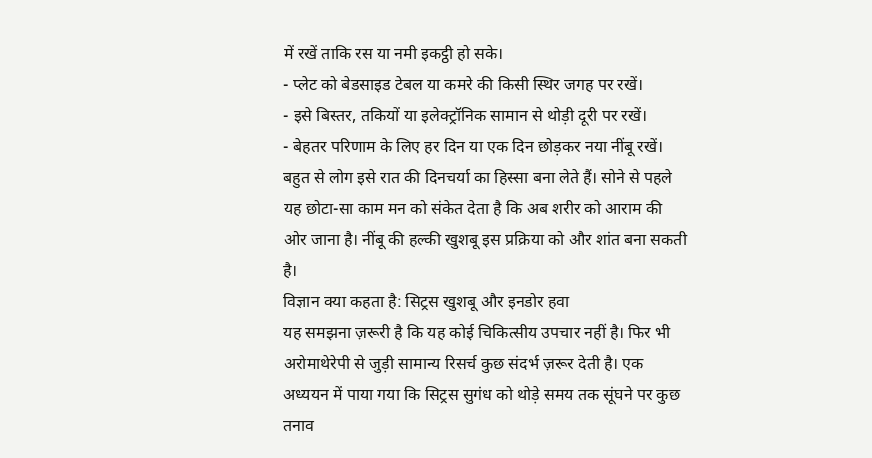में रखें ताकि रस या नमी इकट्ठी हो सके।
- प्लेट को बेडसाइड टेबल या कमरे की किसी स्थिर जगह पर रखें।
- इसे बिस्तर, तकियों या इलेक्ट्रॉनिक सामान से थोड़ी दूरी पर रखें।
- बेहतर परिणाम के लिए हर दिन या एक दिन छोड़कर नया नींबू रखें।
बहुत से लोग इसे रात की दिनचर्या का हिस्सा बना लेते हैं। सोने से पहले यह छोटा-सा काम मन को संकेत देता है कि अब शरीर को आराम की ओर जाना है। नींबू की हल्की खुशबू इस प्रक्रिया को और शांत बना सकती है।
विज्ञान क्या कहता है: सिट्रस खुशबू और इनडोर हवा
यह समझना ज़रूरी है कि यह कोई चिकित्सीय उपचार नहीं है। फिर भी अरोमाथेरेपी से जुड़ी सामान्य रिसर्च कुछ संदर्भ ज़रूर देती है। एक अध्ययन में पाया गया कि सिट्रस सुगंध को थोड़े समय तक सूंघने पर कुछ तनाव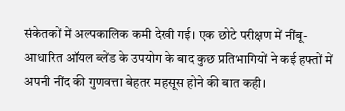संकेतकों में अल्पकालिक कमी देखी गई। एक छोटे परीक्षण में नींबू-आधारित ऑयल ब्लेंड के उपयोग के बाद कुछ प्रतिभागियों ने कई हफ्तों में अपनी नींद की गुणवत्ता बेहतर महसूस होने की बात कही।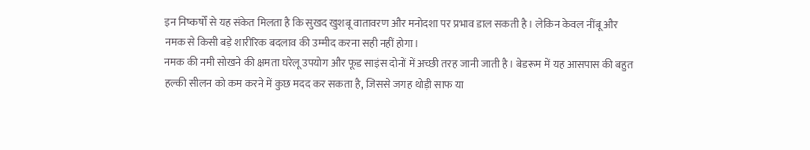इन निष्कर्षों से यह संकेत मिलता है कि सुखद खुशबू वातावरण और मनोदशा पर प्रभाव डाल सकती है। लेकिन केवल नींबू और नमक से किसी बड़े शारीरिक बदलाव की उम्मीद करना सही नहीं होगा।
नमक की नमी सोखने की क्षमता घरेलू उपयोग और फूड साइंस दोनों में अच्छी तरह जानी जाती है। बेडरूम में यह आसपास की बहुत हल्की सीलन को कम करने में कुछ मदद कर सकता है, जिससे जगह थोड़ी साफ या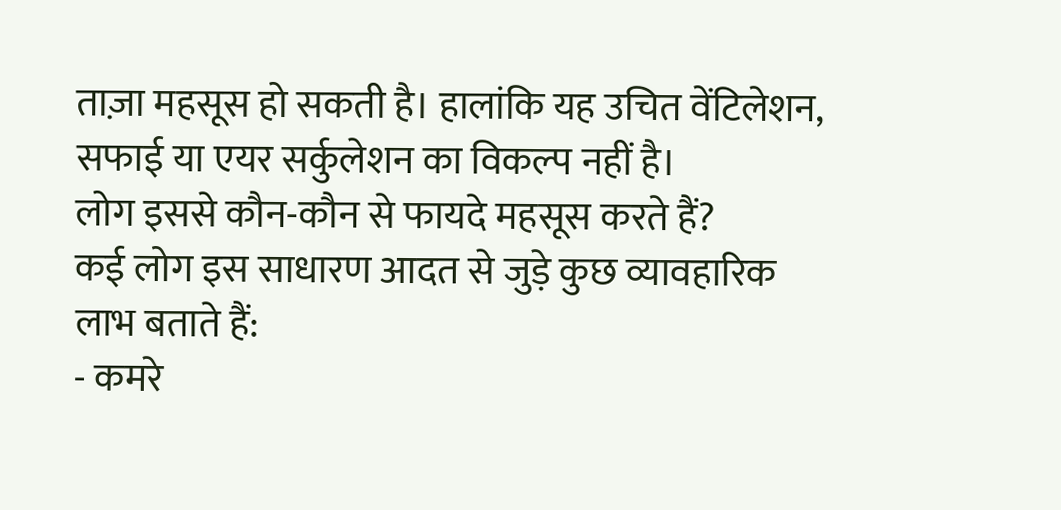ताज़ा महसूस हो सकती है। हालांकि यह उचित वेंटिलेशन, सफाई या एयर सर्कुलेशन का विकल्प नहीं है।
लोग इससे कौन-कौन से फायदे महसूस करते हैं?
कई लोग इस साधारण आदत से जुड़े कुछ व्यावहारिक लाभ बताते हैं:
- कमरे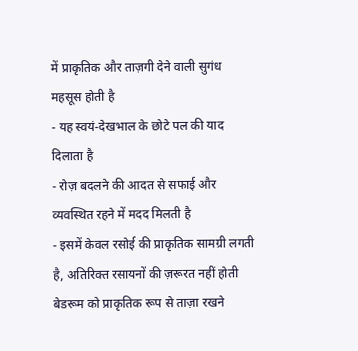में प्राकृतिक और ताज़गी देने वाली सुगंध महसूस होती है
- यह स्वयं-देखभाल के छोटे पल की याद दिलाता है
- रोज़ बदलने की आदत से सफाई और व्यवस्थित रहने में मदद मिलती है
- इसमें केवल रसोई की प्राकृतिक सामग्री लगती है, अतिरिक्त रसायनों की ज़रूरत नहीं होती
बेडरूम को प्राकृतिक रूप से ताज़ा रखने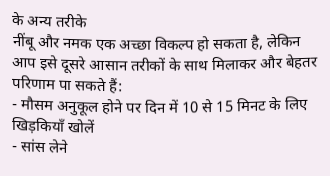के अन्य तरीके
नींबू और नमक एक अच्छा विकल्प हो सकता है, लेकिन आप इसे दूसरे आसान तरीकों के साथ मिलाकर और बेहतर परिणाम पा सकते हैं:
- मौसम अनुकूल होने पर दिन में 10 से 15 मिनट के लिए खिड़कियाँ खोलें
- सांस लेने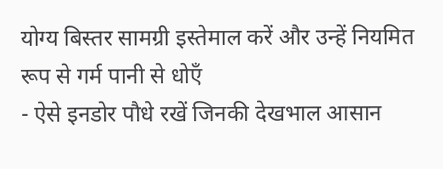योग्य बिस्तर सामग्री इस्तेमाल करें और उन्हें नियमित रूप से गर्म पानी से धोएँ
- ऐसे इनडोर पौधे रखें जिनकी देखभाल आसान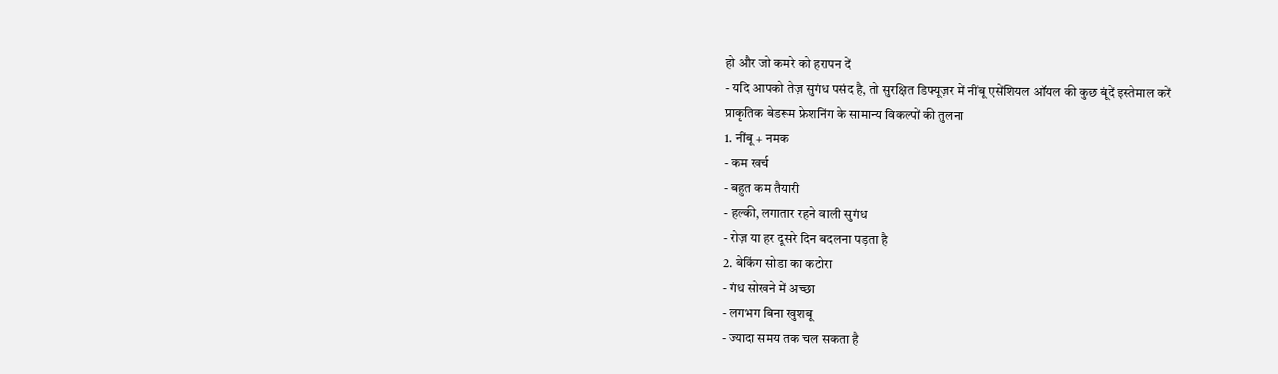हो और जो कमरे को हरापन दें
- यदि आपको तेज़ सुगंध पसंद है, तो सुरक्षित डिफ्यूज़र में नींबू एसेंशियल ऑयल की कुछ बूंदें इस्तेमाल करें
प्राकृतिक बेडरूम फ्रेशनिंग के सामान्य विकल्पों की तुलना
1. नींबू + नमक
- कम खर्च
- बहुत कम तैयारी
- हल्की, लगातार रहने वाली सुगंध
- रोज़ या हर दूसरे दिन बदलना पड़ता है
2. बेकिंग सोडा का कटोरा
- गंध सोखने में अच्छा
- लगभग बिना खुशबू
- ज्यादा समय तक चल सकता है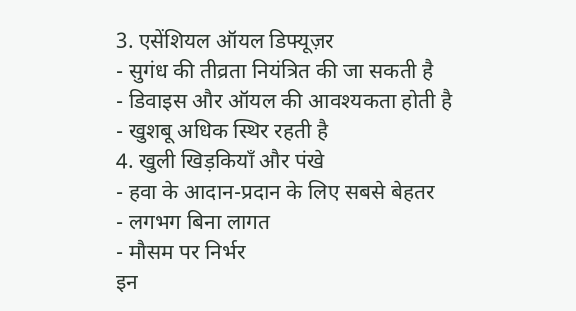3. एसेंशियल ऑयल डिफ्यूज़र
- सुगंध की तीव्रता नियंत्रित की जा सकती है
- डिवाइस और ऑयल की आवश्यकता होती है
- खुशबू अधिक स्थिर रहती है
4. खुली खिड़कियाँ और पंखे
- हवा के आदान-प्रदान के लिए सबसे बेहतर
- लगभग बिना लागत
- मौसम पर निर्भर
इन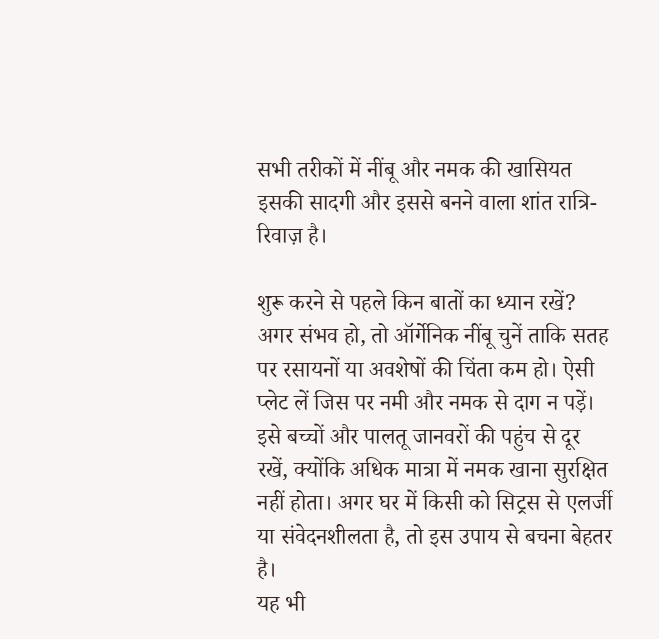सभी तरीकों में नींबू और नमक की खासियत इसकी सादगी और इससे बनने वाला शांत रात्रि-रिवाज़ है।

शुरू करने से पहले किन बातों का ध्यान रखें?
अगर संभव हो, तो ऑर्गेनिक नींबू चुनें ताकि सतह पर रसायनों या अवशेषों की चिंता कम हो। ऐसी प्लेट लें जिस पर नमी और नमक से दाग न पड़ें। इसे बच्चों और पालतू जानवरों की पहुंच से दूर रखें, क्योंकि अधिक मात्रा में नमक खाना सुरक्षित नहीं होता। अगर घर में किसी को सिट्रस से एलर्जी या संवेदनशीलता है, तो इस उपाय से बचना बेहतर है।
यह भी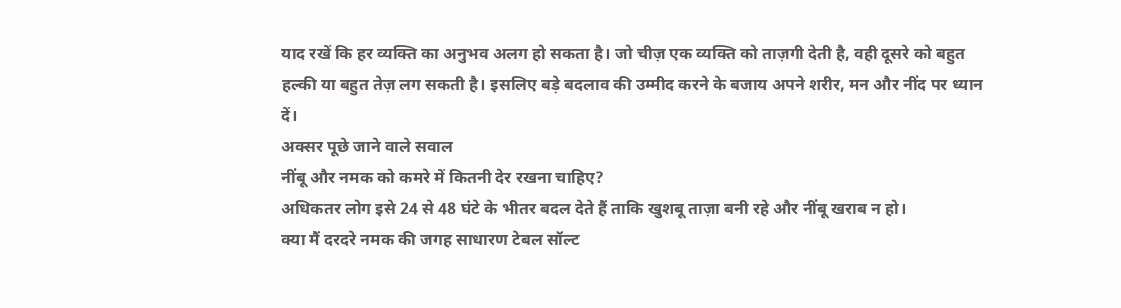याद रखें कि हर व्यक्ति का अनुभव अलग हो सकता है। जो चीज़ एक व्यक्ति को ताज़गी देती है, वही दूसरे को बहुत हल्की या बहुत तेज़ लग सकती है। इसलिए बड़े बदलाव की उम्मीद करने के बजाय अपने शरीर, मन और नींद पर ध्यान दें।
अक्सर पूछे जाने वाले सवाल
नींबू और नमक को कमरे में कितनी देर रखना चाहिए?
अधिकतर लोग इसे 24 से 48 घंटे के भीतर बदल देते हैं ताकि खुशबू ताज़ा बनी रहे और नींबू खराब न हो।
क्या मैं दरदरे नमक की जगह साधारण टेबल सॉल्ट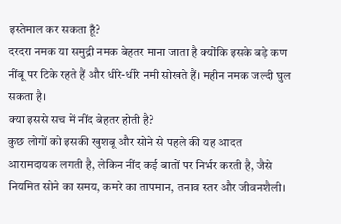इस्तेमाल कर सकता हूँ?
दरदरा नमक या समुद्री नमक बेहतर माना जाता है क्योंकि इसके बड़े कण नींबू पर टिके रहते हैं और धीरे-धीरे नमी सोखते हैं। महीन नमक जल्दी घुल सकता है।
क्या इससे सच में नींद बेहतर होती है?
कुछ लोगों को इसकी खुशबू और सोने से पहले की यह आदत आरामदायक लगती है, लेकिन नींद कई बातों पर निर्भर करती है, जैसे नियमित सोने का समय, कमरे का तापमान, तनाव स्तर और जीवनशैली।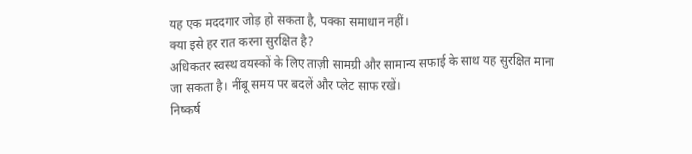यह एक मददगार जोड़ हो सकता है, पक्का समाधान नहीं।
क्या इसे हर रात करना सुरक्षित है?
अधिकतर स्वस्थ वयस्कों के लिए ताज़ी सामग्री और सामान्य सफाई के साथ यह सुरक्षित माना जा सकता है। नींबू समय पर बदलें और प्लेट साफ रखें।
निष्कर्ष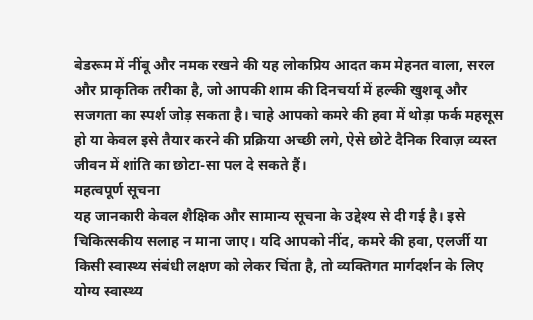बेडरूम में नींबू और नमक रखने की यह लोकप्रिय आदत कम मेहनत वाला, सरल और प्राकृतिक तरीका है, जो आपकी शाम की दिनचर्या में हल्की खुशबू और सजगता का स्पर्श जोड़ सकता है। चाहे आपको कमरे की हवा में थोड़ा फर्क महसूस हो या केवल इसे तैयार करने की प्रक्रिया अच्छी लगे, ऐसे छोटे दैनिक रिवाज़ व्यस्त जीवन में शांति का छोटा-सा पल दे सकते हैं।
महत्वपूर्ण सूचना
यह जानकारी केवल शैक्षिक और सामान्य सूचना के उद्देश्य से दी गई है। इसे चिकित्सकीय सलाह न माना जाए। यदि आपको नींद, कमरे की हवा, एलर्जी या किसी स्वास्थ्य संबंधी लक्षण को लेकर चिंता है, तो व्यक्तिगत मार्गदर्शन के लिए योग्य स्वास्थ्य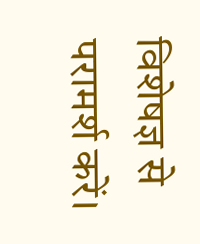विशेषज्ञ से परामर्श करें।